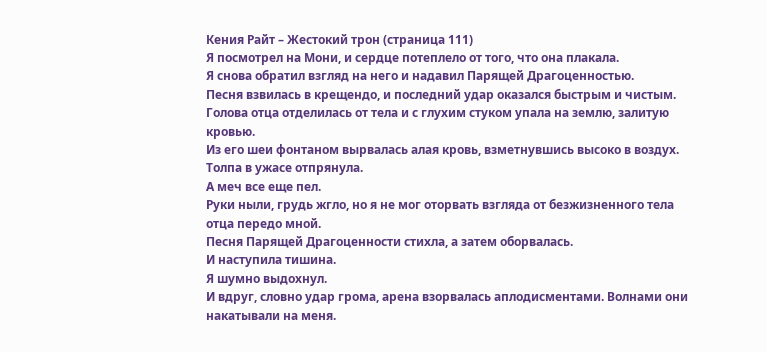Кения Райт – Жестокий трон (страница 111)
Я посмотрел на Мони, и сердце потеплело от того, что она плакала.
Я снова обратил взгляд на него и надавил Парящей Драгоценностью.
Песня взвилась в крещендо, и последний удар оказался быстрым и чистым.
Голова отца отделилась от тела и с глухим стуком упала на землю, залитую кровью.
Из его шеи фонтаном вырвалась алая кровь, взметнувшись высоко в воздух.
Толпа в ужасе отпрянула.
А меч все еще пел.
Руки ныли, грудь жгло, но я не мог оторвать взгляда от безжизненного тела отца передо мной.
Песня Парящей Драгоценности стихла, а затем оборвалась.
И наступила тишина.
Я шумно выдохнул.
И вдруг, словно удар грома, арена взорвалась аплодисментами. Волнами они накатывали на меня.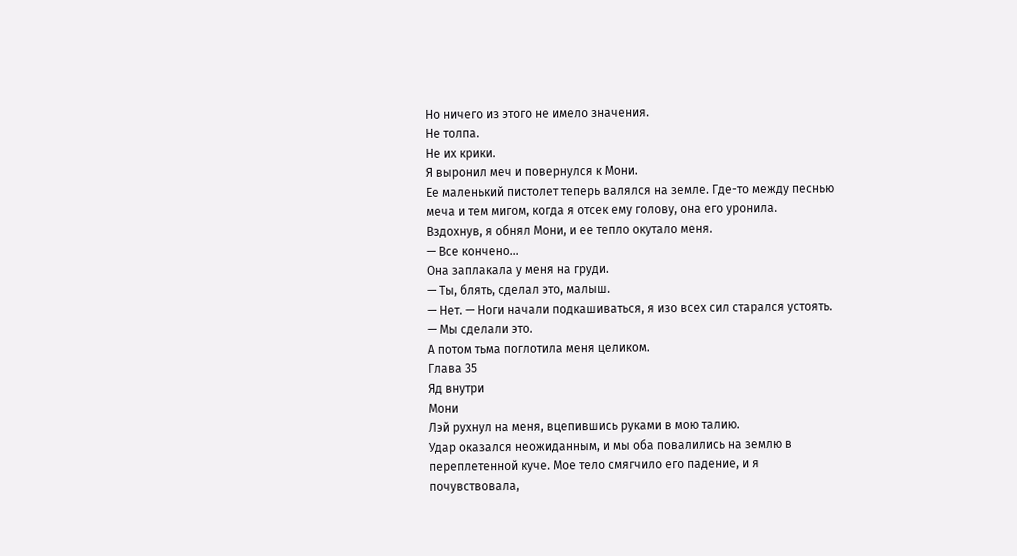Но ничего из этого не имело значения.
Не толпа.
Не их крики.
Я выронил меч и повернулся к Мони.
Ее маленький пистолет теперь валялся на земле. Где-то между песнью меча и тем мигом, когда я отсек ему голову, она его уронила.
Вздохнув, я обнял Мони, и ее тепло окутало меня.
— Все кончено…
Она заплакала у меня на груди.
— Ты, блять, сделал это, малыш.
— Нет. — Ноги начали подкашиваться, я изо всех сил старался устоять. — Мы сделали это.
А потом тьма поглотила меня целиком.
Глава 35
Яд внутри
Мони
Лэй рухнул на меня, вцепившись руками в мою талию.
Удар оказался неожиданным, и мы оба повалились на землю в переплетенной куче. Мое тело смягчило его падение, и я почувствовала,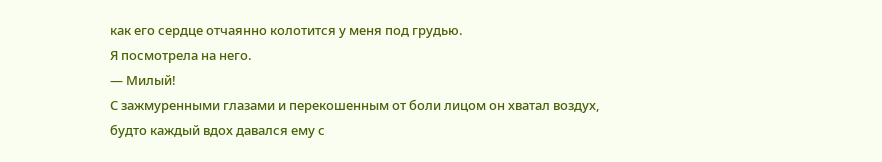как его сердце отчаянно колотится у меня под грудью.
Я посмотрела на него.
— Милый!
С зажмуренными глазами и перекошенным от боли лицом он хватал воздух, будто каждый вдох давался ему с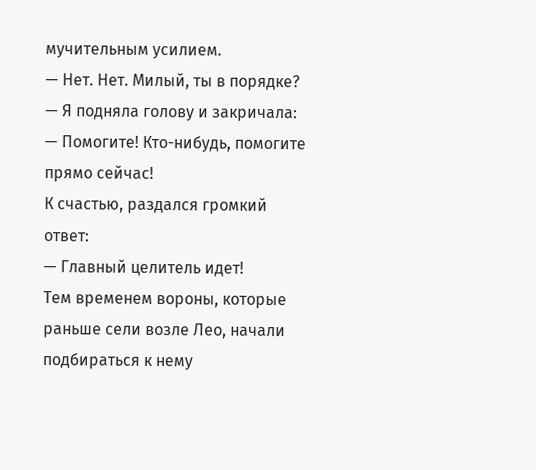мучительным усилием.
— Нет. Нет. Милый, ты в порядке? — Я подняла голову и закричала: — Помогите! Кто-нибудь, помогите прямо сейчас!
К счастью, раздался громкий ответ:
— Главный целитель идет!
Тем временем вороны, которые раньше сели возле Лео, начали подбираться к нему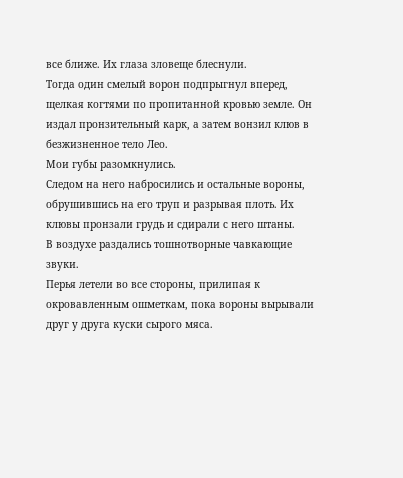все ближе. Их глаза зловеще блеснули.
Тогда один смелый ворон подпрыгнул вперед, щелкая когтями по пропитанной кровью земле. Он издал пронзительный карк, а затем вонзил клюв в безжизненное тело Лео.
Мои губы разомкнулись.
Следом на него набросились и остальные вороны, обрушившись на его труп и разрывая плоть. Их клювы пронзали грудь и сдирали с него штаны.
В воздухе раздались тошнотворные чавкающие звуки.
Перья летели во все стороны, прилипая к окровавленным ошметкам, пока вороны вырывали друг у друга куски сырого мяса.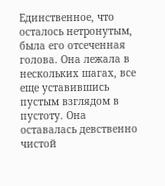Единственное, что осталось нетронутым, была его отсеченная голова. Она лежала в нескольких шагах, все еще уставившись пустым взглядом в пустоту. Она оставалась девственно чистой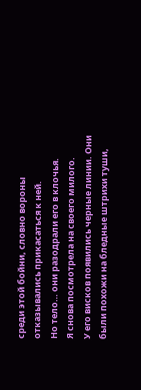среди этой бойни, словно вороны отказывались прикасаться к ней.
Но тело… они разодрали его в клочья.
Я снова посмотрела на своего милого.
У его висков появились черные линии. Они были похожи на бледные штрихи туши,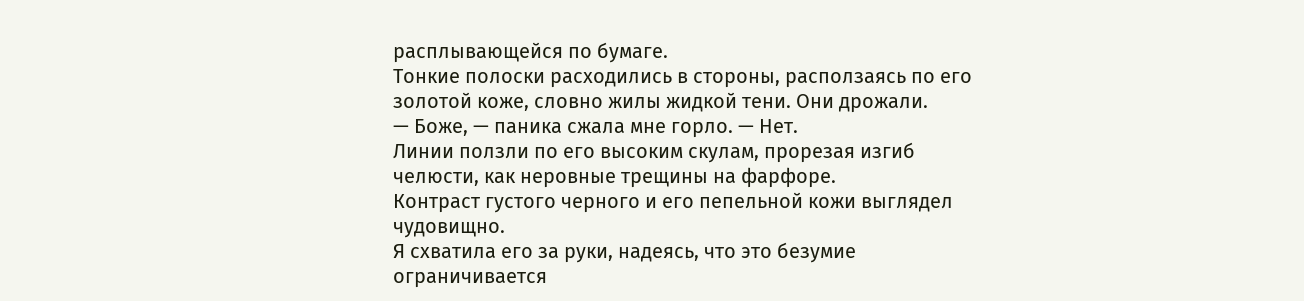расплывающейся по бумаге.
Тонкие полоски расходились в стороны, расползаясь по его золотой коже, словно жилы жидкой тени. Они дрожали.
— Боже, — паника сжала мне горло. — Нет.
Линии ползли по его высоким скулам, прорезая изгиб челюсти, как неровные трещины на фарфоре.
Контраст густого черного и его пепельной кожи выглядел чудовищно.
Я схватила его за руки, надеясь, что это безумие ограничивается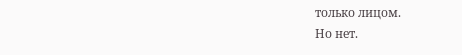только лицом.
Но нет.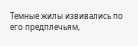Темные жилы извивались по его предплечьям,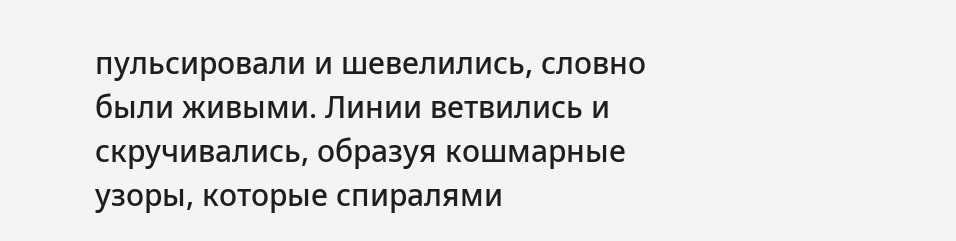пульсировали и шевелились, словно были живыми. Линии ветвились и скручивались, образуя кошмарные узоры, которые спиралями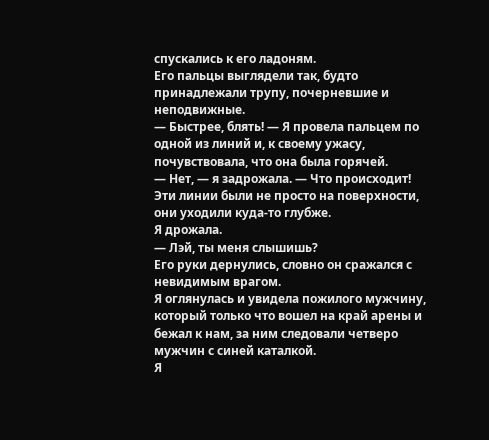спускались к его ладоням.
Его пальцы выглядели так, будто принадлежали трупу, почерневшие и неподвижные.
— Быстрее, блять! — Я провела пальцем по одной из линий и, к своему ужасу, почувствовала, что она была горячей.
— Нет, — я задрожала. — Что происходит!
Эти линии были не просто на поверхности, они уходили куда-то глубже.
Я дрожала.
— Лэй, ты меня слышишь?
Его руки дернулись, словно он сражался с невидимым врагом.
Я оглянулась и увидела пожилого мужчину, который только что вошел на край арены и бежал к нам, за ним следовали четверо мужчин с синей каталкой.
Я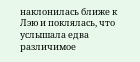наклонилась ближе к Лэю и поклялась, что услышала едва различимое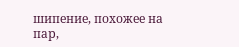шипение, похожее на пар,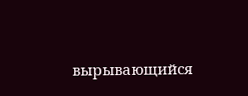вырывающийся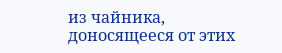из чайника, доносящееся от этих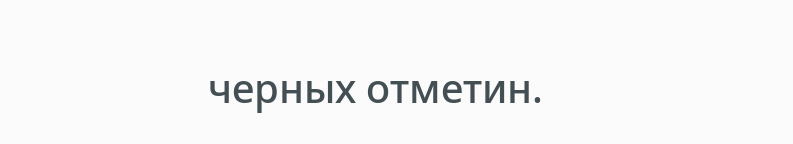черных отметин.